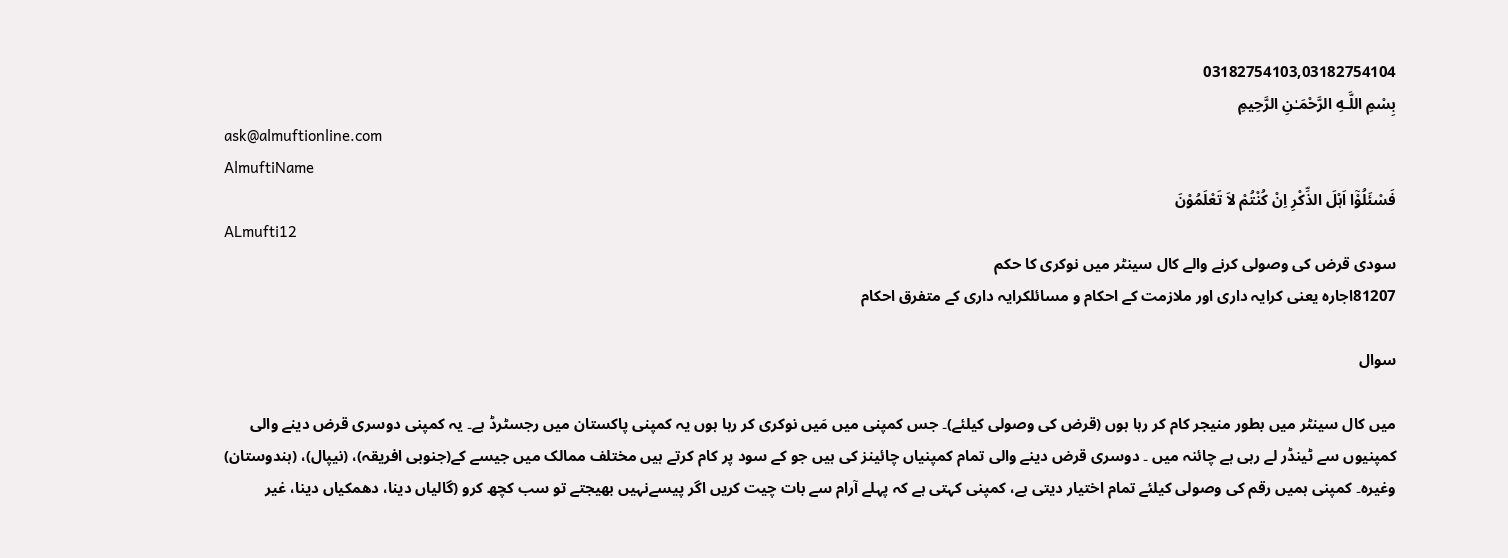03182754103,03182754104
بِسْمِ اللَّـهِ الرَّحْمَـٰنِ الرَّحِيمِ
ask@almuftionline.com
AlmuftiName
فَسْئَلُوْٓا اَہْلَ الذِّکْرِ اِنْ کُنْتُمْ لاَ تَعْلَمُوْنَ
ALmufti12
سودی قرض کی وصولی کرنے والے کال سینٹر میں نوکری کا حکم
81207اجارہ یعنی کرایہ داری اور ملازمت کے احکام و مسائلکرایہ داری کے متفرق احکام

سوال

میں کال سینٹر میں بطور منیجر کام کر رہا ہوں (قرض کی وصولی کیلئے)۔ جس کمپنی میں مَیں نوکری کر رہا ہوں یہ کمپنی پاکستان میں رجسٹرڈ ہے۔ یہ کمپنی دوسری قرض دینے والی کمپنیوں سے ٹینڈر لے رہی ہے چائنہ میں ۔ دوسری قرض دینے والی تمام کمپنیاں چائینز کی ہیں جو کے سود پر کام کرتے ہیں مختلف ممالک میں جیسے کے(جنوبی افریقہ)، (نیپال)، (ہندوستان) وغیرہ۔ کمپنی ہمیں رقم کی وصولی کیلئے تمام اختیار دیتی ہے، کمپنی کہتی ہے کہ پہلے آرام سے بات چیت کریں اگر پیسےنہیں بھیجتے تو سب کچھ کرو (گالیاں دینا، دھمکیاں دینا، غیر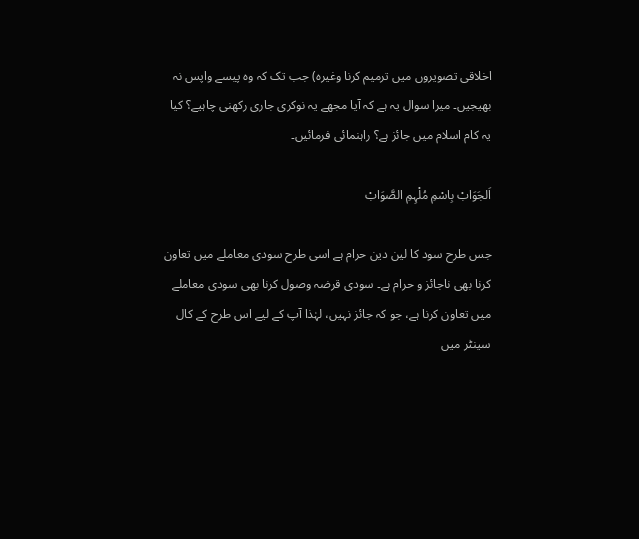اخلاقی تصویروں میں ترمیم کرنا وغیرہ) جب تک کہ وہ پیسے واپس نہ بھیجیں۔ میرا سوال یہ ہے کہ آیا مجھے یہ نوکری جاری رکھنی چاہیے؟ کیا یہ کام اسلام میں جائز ہے؟ راہنمائی فرمائیں۔

اَلجَوَابْ بِاسْمِ مُلْہِمِ الصَّوَابْ

جس طرح سود کا لین دین حرام ہے اسی طرح سودی معاملے میں تعاون کرنا بھی ناجائز و حرام ہے۔ سودی قرضہ وصول کرنا بھی سودی معاملے میں تعاون کرنا ہے، جو کہ جائز نہیں، لہٰذا آپ کے لیے اس طرح کے کال سینٹر میں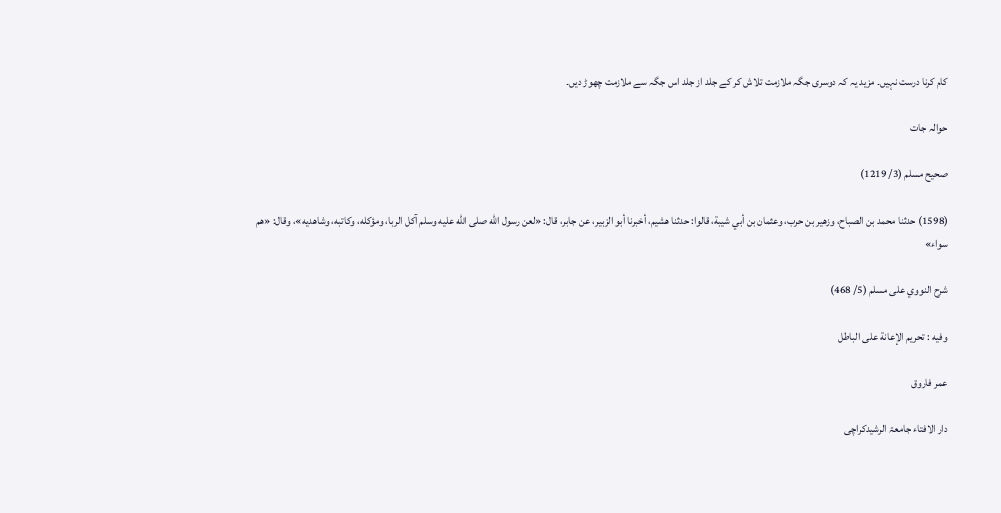کام کرنا درست نہیں۔ مزید یہ کہ دوسری جگہ ملازمت تلاش کر کے جلد از جلد اس جگہ سے ملازمت چھوڑ دیں۔

حوالہ جات

صحيح مسلم (3/ 1219)

(1598) حدثنا محمد بن الصباح، وزهير بن حرب، وعثمان بن أبي شيبة، قالوا: حدثنا هشيم، أخبرنا أبو الزبير، عن جابر، قال: «لعن رسول الله صلى الله عليه وسلم آكل الربا، ومؤكله، وكاتبه، وشاهديه»، وقال: «هم سواء»

شرح النووي على مسلم (5/ 468)

وفيه : تحريم الإعانة على الباطل

عمر فاروق

دار الافتاء جامعۃ الرشیدکراچی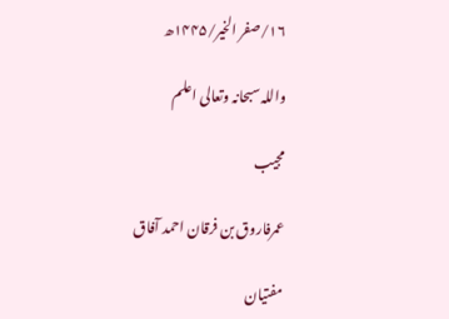۱۶/صفر الخیر/۱۴۴۵ھ

واللہ سبحانہ وتعالی اعلم

مجیب

عمرفاروق بن فرقان احمد آفاق

مفتیان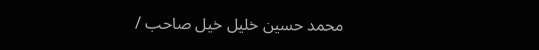محمد حسین خلیل خیل صاحب /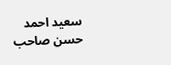سعید احمد حسن صاحب